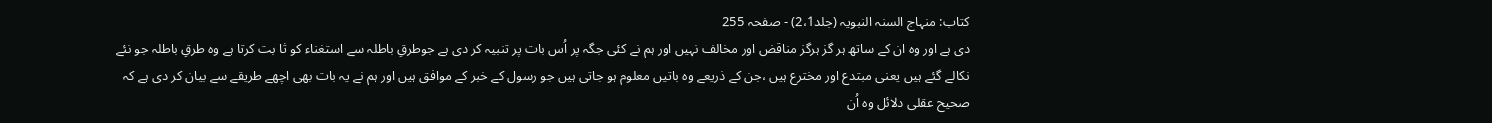کتاب: منہاج السنہ النبویہ (جلد2،1) - صفحہ 255
دی ہے اور وہ ان کے ساتھ ہر گز ہرگز مناقض اور مخالف نہیں اور ہم نے کئی جگہ پر اُس بات پر تنبیہ کر دی ہے جوطرقِ باطلہ سے استغناء کو ثا بت کرتا ہے وہ طرقِ باطلہ جو نئے نکالے گئے ہیں یعنی مبتدع اور مخترع ہیں ،جن کے ذریعے وہ باتیں معلوم ہو جاتی ہیں جو رسول کے خبر کے موافق ہیں اور ہم نے یہ بات بھی اچھے طریقے سے بیان کر دی ہے کہ صحیح عقلی دلائل وہ اُن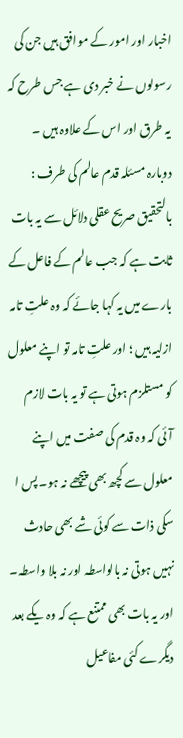اخبار اور امور کے موافق ہیں جن کی رسولوں نے خبر دی ہے جس طرح کہ یہ طرق اور اس کے علاوہ ہیں ۔
دوبارہ مسئلہ قدم عالم کی طرف :
بالتحقیق صریح عقلی دلائل سے یہ بات ثابت ہے کہ جب عالم کے فاعل کے بارے میں یہ کہا جائے کہ وہ علتِ تامہ ازلیہ ہیں ؛ اور علتِ تامہ تو اپنے معلول کو مستلزم ہوتی ہے تو یہ بات لازم آئی کہ وہ قدم کی صفت میں اپنے معلول سے کچھ بھی پیچھے نہ ہو۔ پس ا سکی ذات سے کوئی شے بھی حادث نہیں ہوتی نہ بالواسطہ اور نہ بلا واسطہ۔ اور یہ بات بھی ممتنع ہے کہ وہ یکے بعد دیگرے کئی مفاعیل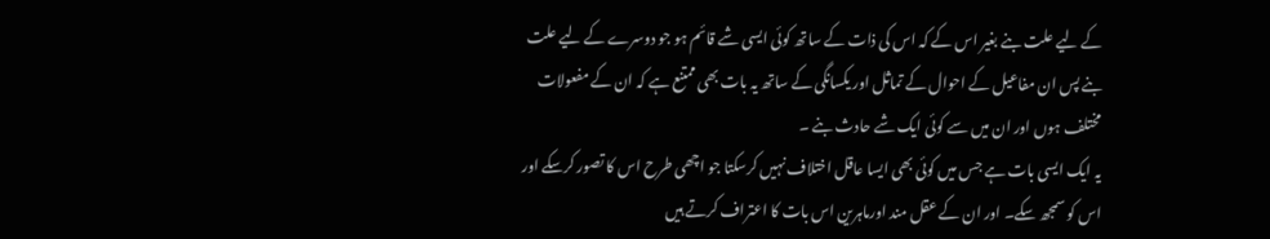کے لیے علت بنے بغیر اس کے کہ اس کی ذات کے ساتھ کوئی ایسی شے قائم ہو جو دوسرے کے لیے علت بنے پس ان مفاعیل کے احوال کے تماثل اور یکسانگی کے ساتھ یہ بات بھی ممتنع ہے کہ ان کے مفعولات مختلف ہوں اور ان میں سے کوئی ایک شے حادث بنے ۔
یہ ایک ایسی بات ہے جس میں کوئی بھی ایسا عاقل اختلاف نہیں کرسکتا جو اچھی طرح اس کا تصور کرسکے اور اس کو سمجھ سکے۔ اور ان کے عقل مند اورماہرین اس بات کا اعتراف کرتے ہیں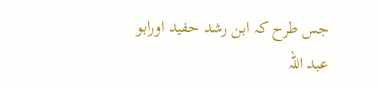جس طرح کہ ابن رشد حفید اورابو عبد اللہ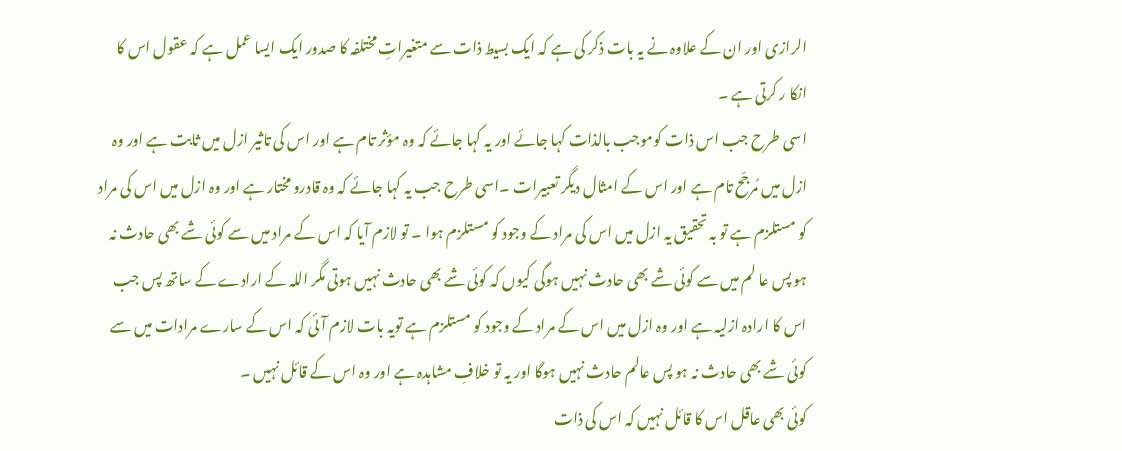الرازی اور ان کے علاوہ نے یہ بات ذکر کی ہے کہ ایک بسیط ذات سے متغیراتِ مختلفہ کا صدور ایک ایسا عمل ہے کہ عقول اس کا انکا ر کرتی ہے ۔
اسی طرح جب اس ذات کوموجب بالذات کہا جائے اور یہ کہا جائے کہ وہ مؤثر تام ہے اور اس کی تاثیر ازل میں ثابت ہے اور وہ ازل میں مُرجّح تام ہے اور اس کے امثال دیگر تعبیرات ۔اسی طرح جب یہ کہا جائے کہ وہ قادرو مختار ہے اور وہ ازل میں اس کی مراد کو مستلزم ہے تو بہ تحقیق یہ ازل میں اس کی مراد کے وجود کو مستلزم ہوا ۔ تو لازم آیا کہ اس کے مراد میں سے کوئی شے بھی حادث نہ ہو پس عا لم میں سے کوئی شے بھی حادث نہیں ہوگی کیوں کہ کوئی شے بھی حادث نہیں ہوتی مگر اللہ کے ارادے کے ساتھ پس جب اس کا ارادہ ازلیہ ہے اور وہ ازل میں اس کے مراد کے وجود کو مستلزم ہے تویہ بات لازم آئی کہ اس کے سارے مرادات میں سے کوئی شے بھی حادث نہ ہو پس عالم حادث نہیں ہوگا اور یہ تو خلافِ مشاہدہ ہے اور وہ اس کے قائل نہیں ۔
کوئی بھی عاقل اس کا قائل نہیں کہ اس کی ذات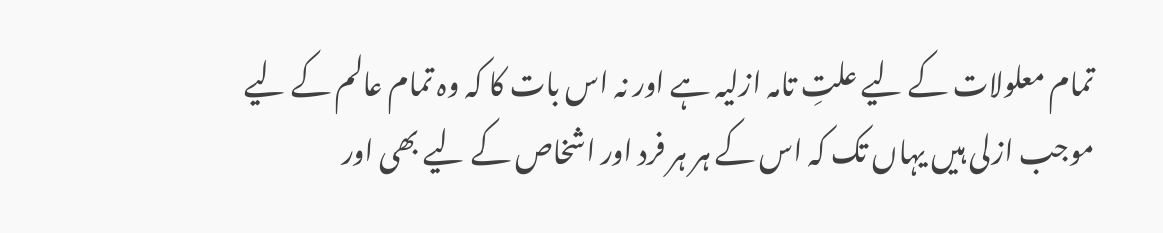تمام معلولات کے لیے علتِ تامہ ازلیہ ہے اور نہ اس بات کا کہ وہ تمام عالم کے لیے موجب ازلی ہیں یہاں تک کہ اس کے ہر ہر فرد اور اشخاص کے لیے بھی اور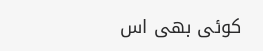کوئی بھی اس